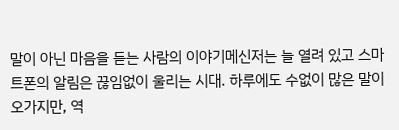말이 아닌 마음을 듣는 사람의 이야기메신저는 늘 열려 있고 스마트폰의 알림은 끊임없이 울리는 시대. 하루에도 수없이 많은 말이 오가지만, 역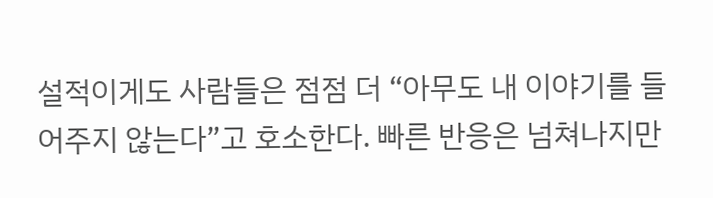설적이게도 사람들은 점점 더 “아무도 내 이야기를 들어주지 않는다”고 호소한다. 빠른 반응은 넘쳐나지만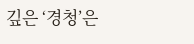깊은 ‘경청’은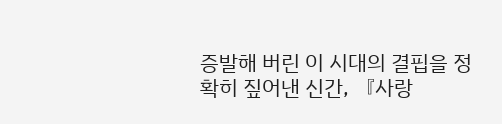증발해 버린 이 시대의 결핍을 정확히 짚어낸 신간, 『사랑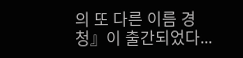의 또 다른 이름 경청』이 출간되었다...